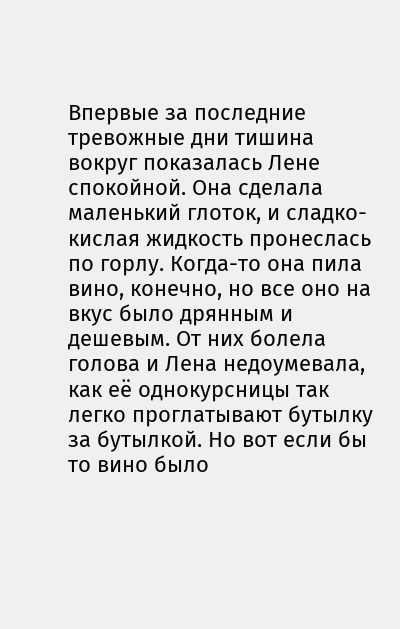Впервые за последние тревожные дни тишина вокруг показалась Лене спокойной. Она сделала маленький глоток, и сладко-кислая жидкость пронеслась по горлу. Когда-то она пила вино, конечно, но все оно на вкус было дрянным и дешевым. От них болела голова и Лена недоумевала, как её однокурсницы так легко проглатывают бутылку за бутылкой. Но вот если бы то вино было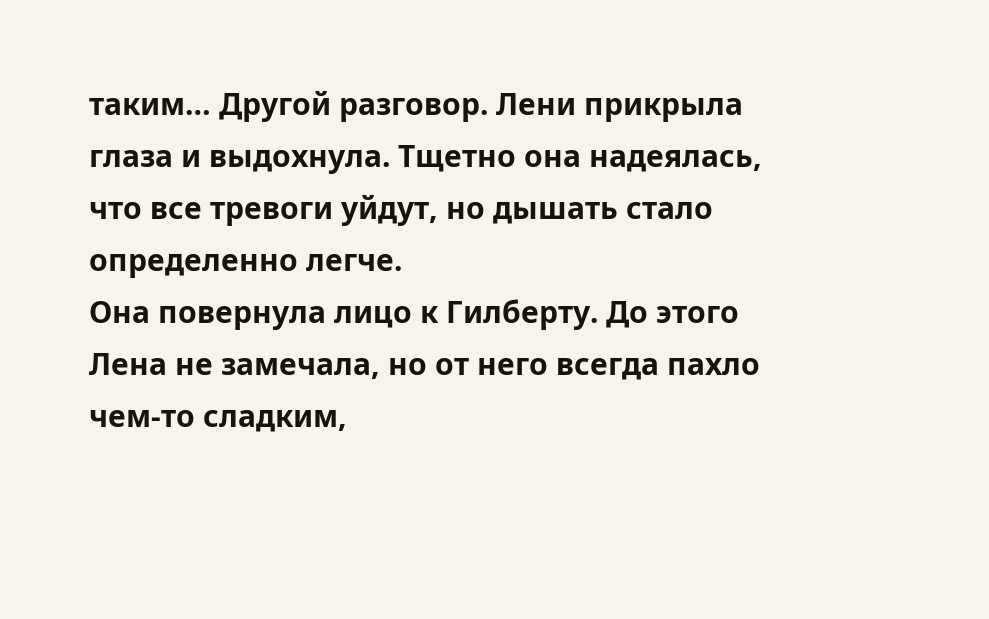таким… Другой разговор. Лени прикрыла глаза и выдохнула. Тщетно она надеялась, что все тревоги уйдут, но дышать стало определенно легче.
Она повернула лицо к Гилберту. До этого Лена не замечала, но от него всегда пахло чем-то сладким,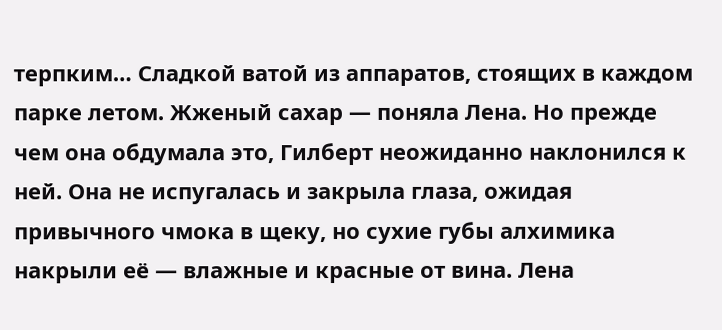терпким… Сладкой ватой из аппаратов, стоящих в каждом парке летом. Жженый сахар — поняла Лена. Но прежде чем она обдумала это, Гилберт неожиданно наклонился к ней. Она не испугалась и закрыла глаза, ожидая привычного чмока в щеку, но сухие губы алхимика накрыли её — влажные и красные от вина. Лена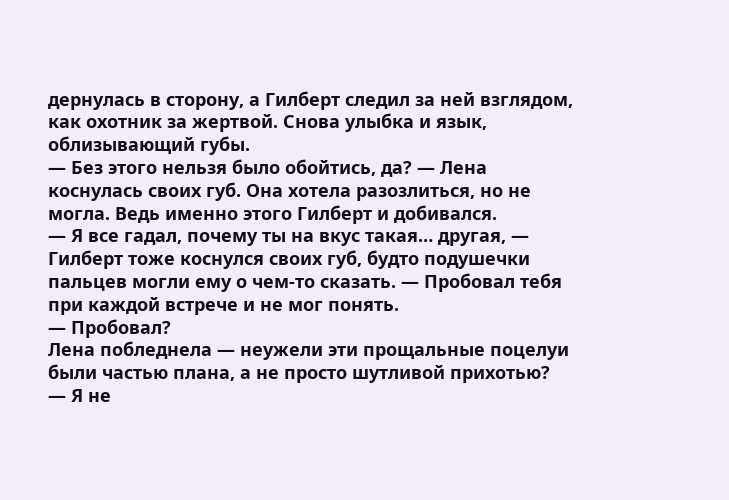дернулась в сторону, а Гилберт следил за ней взглядом, как охотник за жертвой. Снова улыбка и язык, облизывающий губы.
— Без этого нельзя было обойтись, да? — Лена коснулась своих губ. Она хотела разозлиться, но не могла. Ведь именно этого Гилберт и добивался.
— Я все гадал, почему ты на вкус такая… другая, — Гилберт тоже коснулся своих губ, будто подушечки пальцев могли ему о чем-то сказать. — Пробовал тебя при каждой встрече и не мог понять.
— Пробовал?
Лена побледнела — неужели эти прощальные поцелуи были частью плана, а не просто шутливой прихотью?
— Я не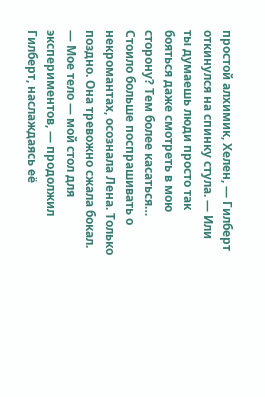простой алхимик, Хелен, — Гилберт откинулся на спинку стула. — Или ты думаешь люди просто так бояться даже смотреть в мою сторону? Тем более касаться…
Стоило больше поспрашивать о некромантах, осознала Лена. Только поздно. Она тревожно сжала бокал.
— Мое тело — мой стол для экспериментов, — продолжил Гилберт, наслаждаясь её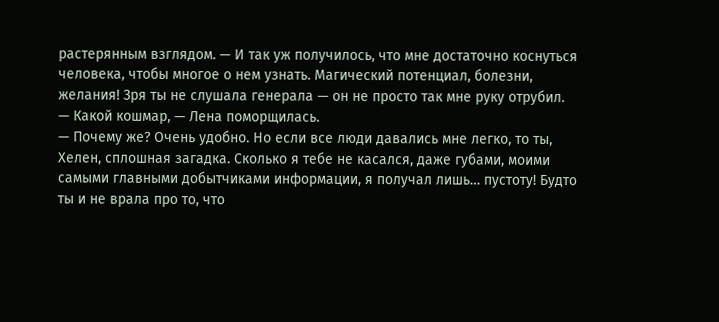растерянным взглядом. — И так уж получилось, что мне достаточно коснуться человека, чтобы многое о нем узнать. Магический потенциал, болезни, желания! Зря ты не слушала генерала — он не просто так мне руку отрубил.
— Какой кошмар, — Лена поморщилась.
— Почему же? Очень удобно. Но если все люди давались мне легко, то ты, Хелен, сплошная загадка. Сколько я тебе не касался, даже губами, моими самыми главными добытчиками информации, я получал лишь… пустоту! Будто ты и не врала про то, что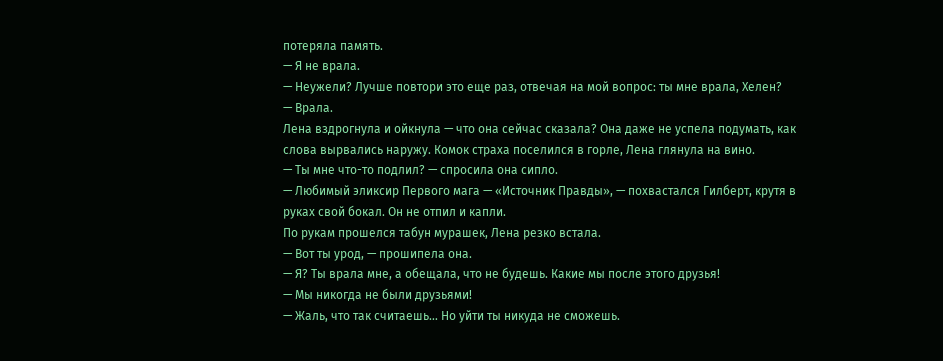потеряла память.
— Я не врала.
— Неужели? Лучше повтори это еще раз, отвечая на мой вопрос: ты мне врала, Хелен?
— Врала.
Лена вздрогнула и ойкнула — что она сейчас сказала? Она даже не успела подумать, как слова вырвались наружу. Комок страха поселился в горле, Лена глянула на вино.
— Ты мне что-то подлил? — спросила она сипло.
— Любимый эликсир Первого мага — «Источник Правды», — похвастался Гилберт, крутя в руках свой бокал. Он не отпил и капли.
По рукам прошелся табун мурашек, Лена резко встала.
— Вот ты урод, — прошипела она.
— Я? Ты врала мне, а обещала, что не будешь. Какие мы после этого друзья!
— Мы никогда не были друзьями!
— Жаль, что так считаешь… Но уйти ты никуда не сможешь.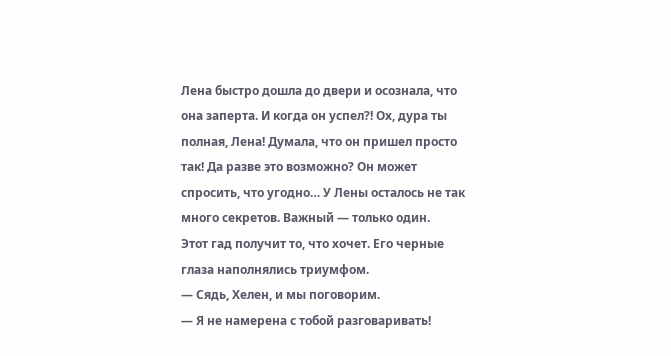Лена быстро дошла до двери и осознала, что она заперта. И когда он успел?! Ох, дура ты полная, Лена! Думала, что он пришел просто так! Да разве это возможно? Он может спросить, что угодно… У Лены осталось не так много секретов. Важный — только один.
Этот гад получит то, что хочет. Его черные глаза наполнялись триумфом.
— Сядь, Хелен, и мы поговорим.
— Я не намерена с тобой разговаривать!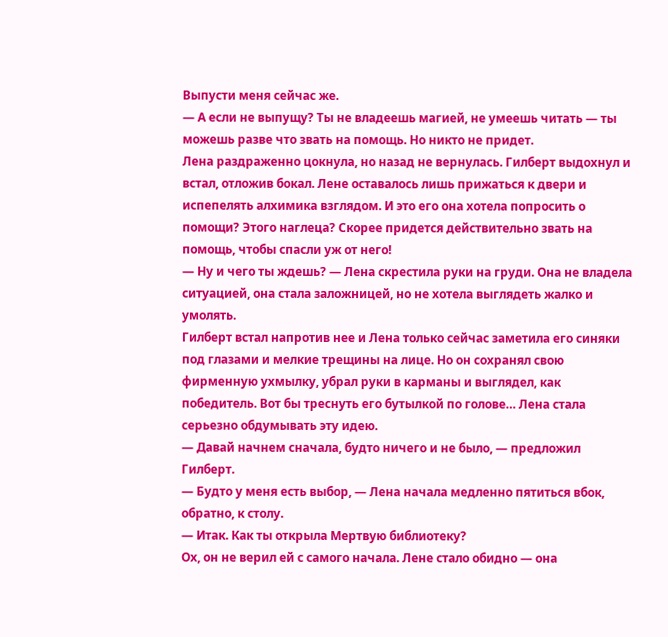Выпусти меня сейчас же.
— А если не выпущу? Ты не владеешь магией, не умеешь читать — ты можешь разве что звать на помощь. Но никто не придет.
Лена раздраженно цокнула, но назад не вернулась. Гилберт выдохнул и встал, отложив бокал. Лене оставалось лишь прижаться к двери и испепелять алхимика взглядом. И это его она хотела попросить о помощи? Этого наглеца? Скорее придется действительно звать на помощь, чтобы спасли уж от него!
— Ну и чего ты ждешь? — Лена скрестила руки на груди. Она не владела ситуацией, она стала заложницей, но не хотела выглядеть жалко и умолять.
Гилберт встал напротив нее и Лена только сейчас заметила его синяки под глазами и мелкие трещины на лице. Но он сохранял свою фирменную ухмылку, убрал руки в карманы и выглядел, как победитель. Вот бы треснуть его бутылкой по голове… Лена стала серьезно обдумывать эту идею.
— Давай начнем сначала, будто ничего и не было, — предложил Гилберт.
— Будто у меня есть выбор, — Лена начала медленно пятиться вбок, обратно, к столу.
— Итак. Как ты открыла Мертвую библиотеку?
Ох, он не верил ей с самого начала. Лене стало обидно — она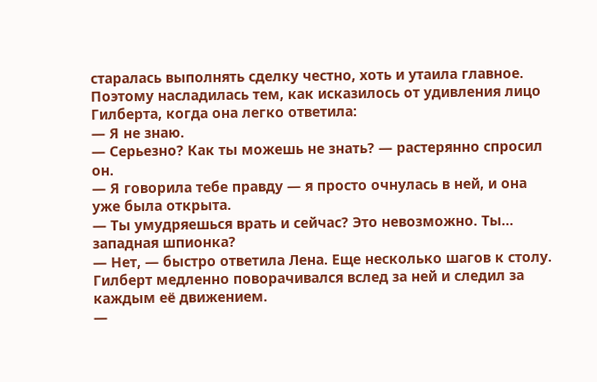старалась выполнять сделку честно, хоть и утаила главное. Поэтому насладилась тем, как исказилось от удивления лицо Гилберта, когда она легко ответила:
— Я не знаю.
— Серьезно? Как ты можешь не знать? — растерянно спросил он.
— Я говорила тебе правду — я просто очнулась в ней, и она уже была открыта.
— Ты умудряешься врать и сейчас? Это невозможно. Ты… западная шпионка?
— Нет, — быстро ответила Лена. Еще несколько шагов к столу. Гилберт медленно поворачивался вслед за ней и следил за каждым её движением.
—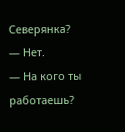Северянка?
— Нет.
— На кого ты работаешь?